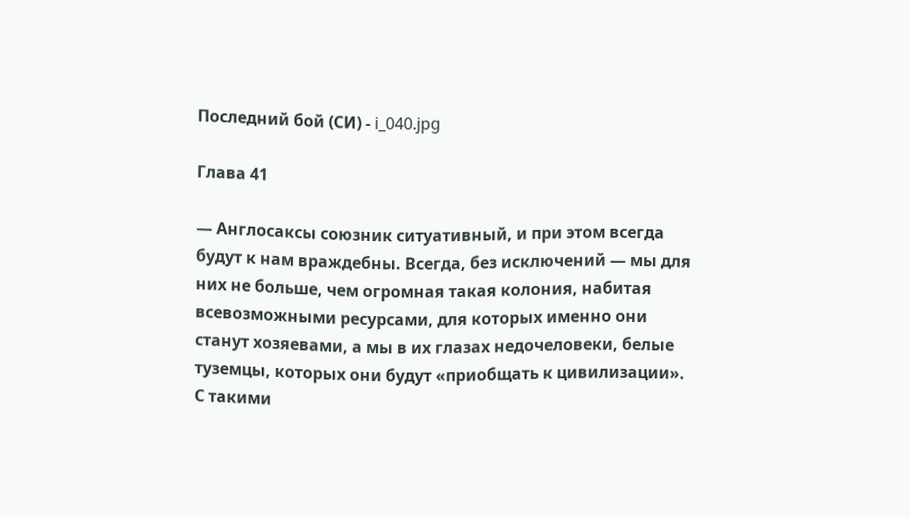Последний бой (СИ) - i_040.jpg

Глава 41

— Англосаксы союзник ситуативный, и при этом всегда будут к нам враждебны. Всегда, без исключений — мы для них не больше, чем огромная такая колония, набитая всевозможными ресурсами, для которых именно они станут хозяевами, а мы в их глазах недочеловеки, белые туземцы, которых они будут «приобщать к цивилизации». С такими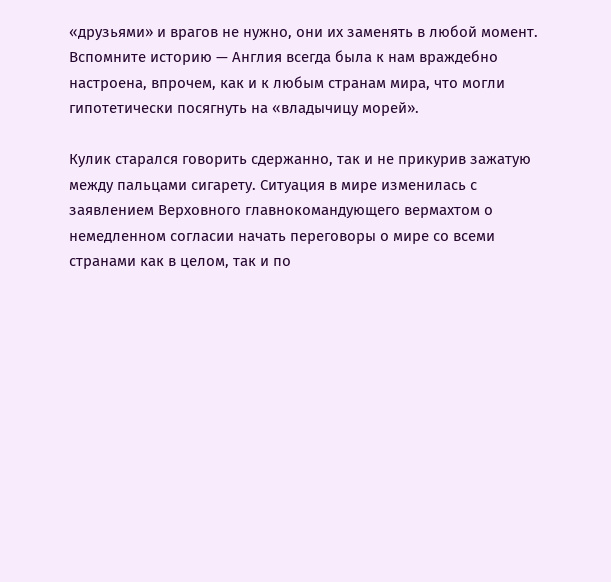«друзьями» и врагов не нужно, они их заменять в любой момент. Вспомните историю — Англия всегда была к нам враждебно настроена, впрочем, как и к любым странам мира, что могли гипотетически посягнуть на «владычицу морей».

Кулик старался говорить сдержанно, так и не прикурив зажатую между пальцами сигарету. Ситуация в мире изменилась с заявлением Верховного главнокомандующего вермахтом о немедленном согласии начать переговоры о мире со всеми странами как в целом, так и по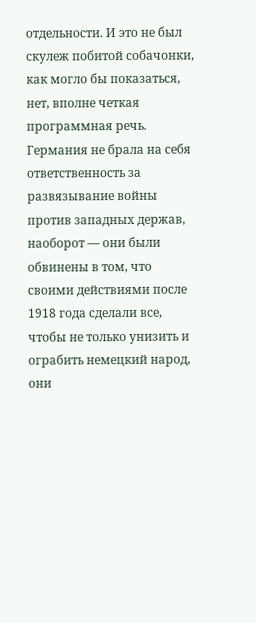отдельности. И это не был скулеж побитой собачонки, как могло бы показаться, нет, вполне четкая программная речь. Германия не брала на себя ответственность за развязывание войны против западных держав, наоборот — они были обвинены в том, что своими действиями после 1918 года сделали все, чтобы не только унизить и ограбить немецкий народ, они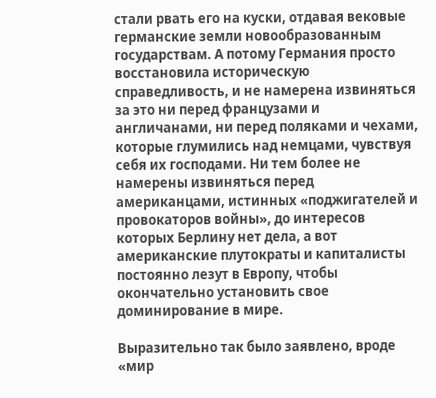стали рвать его на куски, отдавая вековые германские земли новообразованным государствам. А потому Германия просто восстановила историческую справедливость, и не намерена извиняться за это ни перед французами и англичанами, ни перед поляками и чехами, которые глумились над немцами, чувствуя себя их господами. Ни тем более не намерены извиняться перед американцами, истинных «поджигателей и провокаторов войны», до интересов которых Берлину нет дела, а вот американские плутократы и капиталисты постоянно лезут в Европу, чтобы окончательно установить свое доминирование в мире.

Выразительно так было заявлено, вроде «мир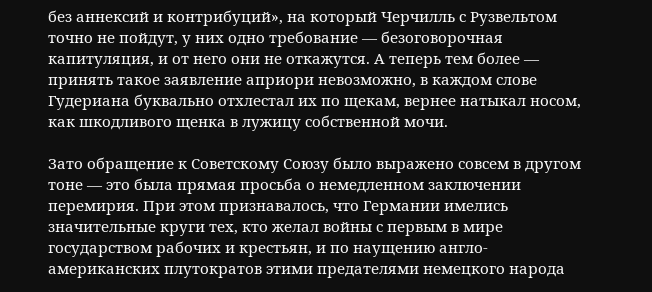без аннексий и контрибуций», на который Черчилль с Рузвельтом точно не пойдут, у них одно требование — безоговорочная капитуляция, и от него они не откажутся. А теперь тем более — принять такое заявление априори невозможно, в каждом слове Гудериана буквально отхлестал их по щекам, вернее натыкал носом, как шкодливого щенка в лужицу собственной мочи.

Зато обращение к Советскому Союзу было выражено совсем в другом тоне — это была прямая просьба о немедленном заключении перемирия. При этом признавалось, что Германии имелись значительные круги тех, кто желал войны с первым в мире государством рабочих и крестьян, и по наущению англо-американских плутократов этими предателями немецкого народа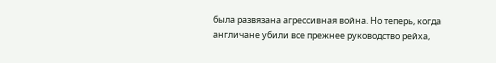была развязана агрессивная война. Но теперь, когда англичане убили все прежнее руководство рейха,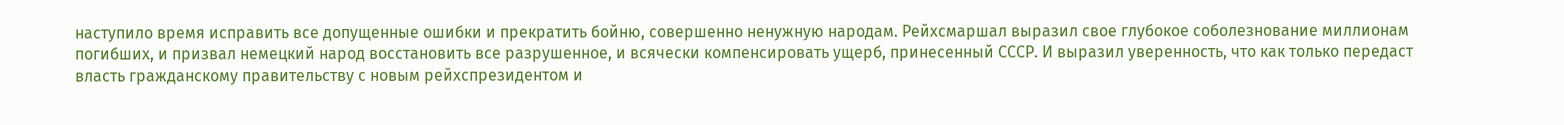наступило время исправить все допущенные ошибки и прекратить бойню, совершенно ненужную народам. Рейхсмаршал выразил свое глубокое соболезнование миллионам погибших, и призвал немецкий народ восстановить все разрушенное, и всячески компенсировать ущерб, принесенный СССР. И выразил уверенность, что как только передаст власть гражданскому правительству с новым рейхспрезидентом и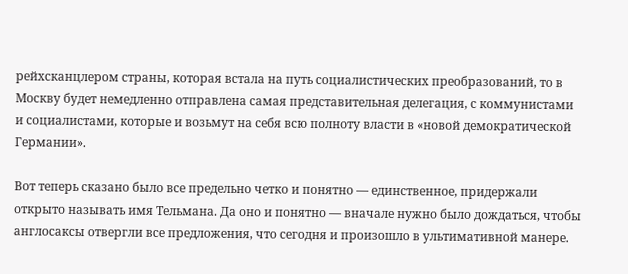рейхсканцлером страны, которая встала на путь социалистических преобразований, то в Москву будет немедленно отправлена самая представительная делегация, с коммунистами и социалистами, которые и возьмут на себя всю полноту власти в «новой демократической Германии».

Вот теперь сказано было все предельно четко и понятно — единственное, придержали открыто называть имя Тельмана. Да оно и понятно — вначале нужно было дождаться, чтобы англосаксы отвергли все предложения, что сегодня и произошло в ультимативной манере.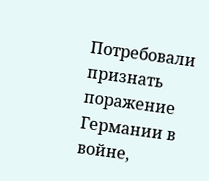Потребовали признать поражение Германии в войне,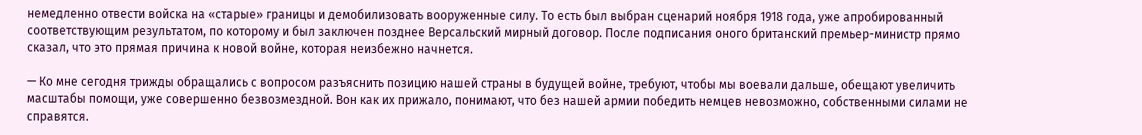немедленно отвести войска на «старые» границы и демобилизовать вооруженные силу. То есть был выбран сценарий ноября 1918 года, уже апробированный соответствующим результатом, по которому и был заключен позднее Версальский мирный договор. После подписания оного британский премьер-министр прямо сказал, что это прямая причина к новой войне, которая неизбежно начнется.

— Ко мне сегодня трижды обращались с вопросом разъяснить позицию нашей страны в будущей войне, требуют, чтобы мы воевали дальше, обещают увеличить масштабы помощи, уже совершенно безвозмездной. Вон как их прижало, понимают, что без нашей армии победить немцев невозможно, собственными силами не справятся.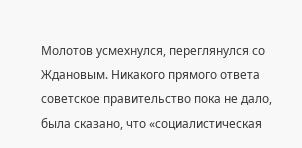Молотов усмехнулся, переглянулся со Ждановым. Никакого прямого ответа советское правительство пока не дало, была сказано, что «социалистическая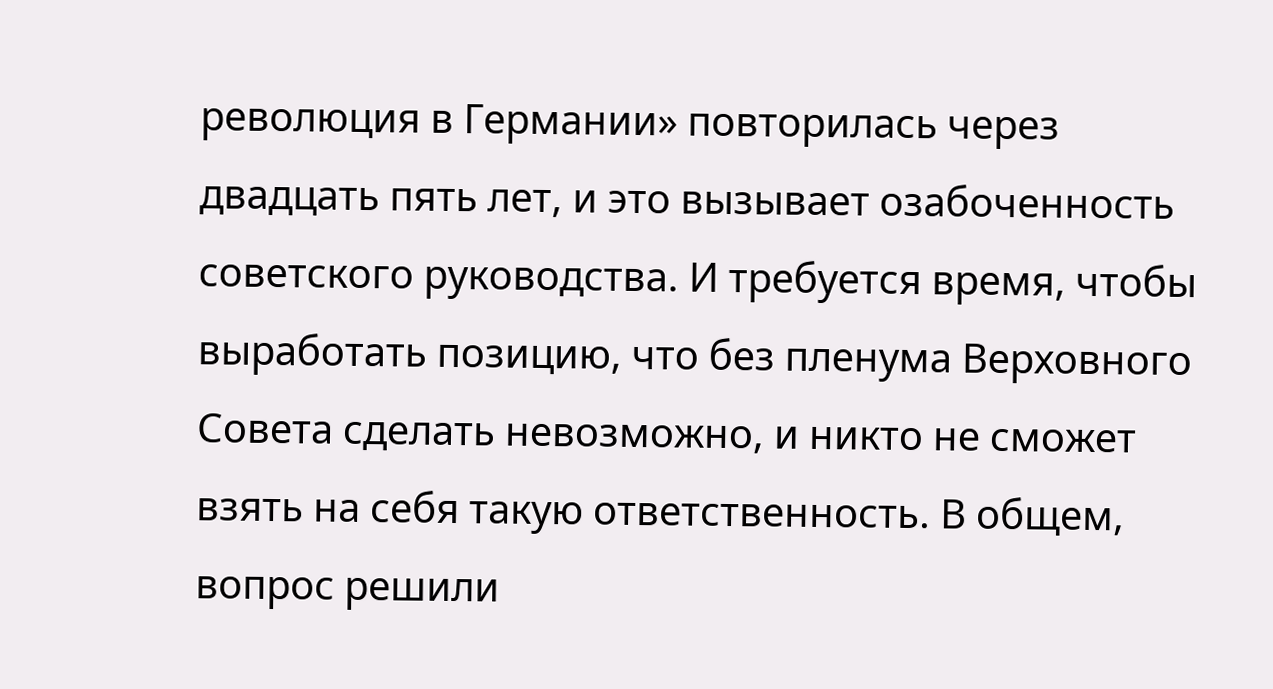революция в Германии» повторилась через двадцать пять лет, и это вызывает озабоченность советского руководства. И требуется время, чтобы выработать позицию, что без пленума Верховного Совета сделать невозможно, и никто не сможет взять на себя такую ответственность. В общем, вопрос решили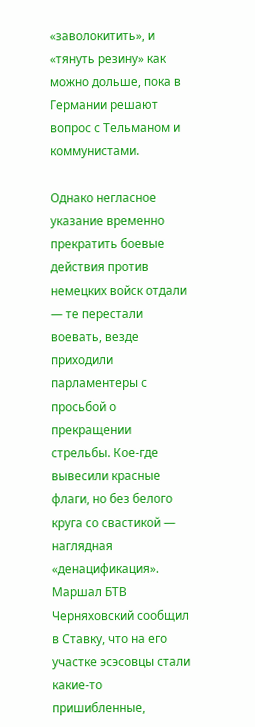«заволокитить», и «тянуть резину» как можно дольше, пока в Германии решают вопрос с Тельманом и коммунистами.

Однако негласное указание временно прекратить боевые действия против немецких войск отдали — те перестали воевать, везде приходили парламентеры с просьбой о прекращении стрельбы. Кое-где вывесили красные флаги, но без белого круга со свастикой — наглядная «денацификация». Маршал БТВ Черняховский сообщил в Ставку, что на его участке эсэсовцы стали какие-то пришибленные,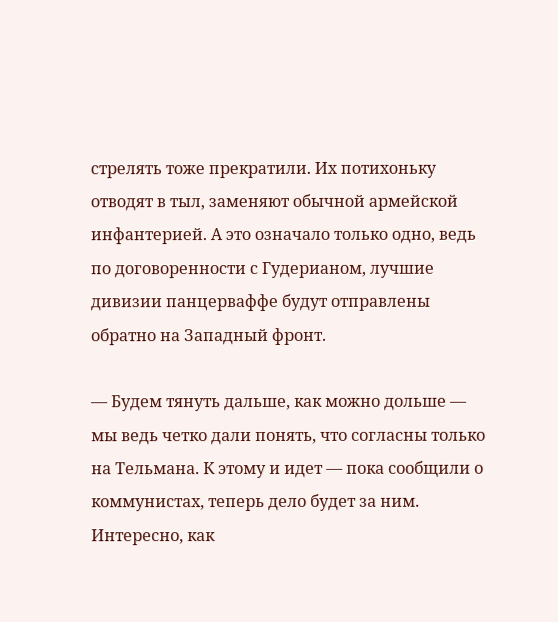стрелять тоже прекратили. Их потихоньку отводят в тыл, заменяют обычной армейской инфантерией. А это означало только одно, ведь по договоренности с Гудерианом, лучшие дивизии панцерваффе будут отправлены обратно на Западный фронт.

— Будем тянуть дальше, как можно дольше — мы ведь четко дали понять, что согласны только на Тельмана. К этому и идет — пока сообщили о коммунистах, теперь дело будет за ним. Интересно, как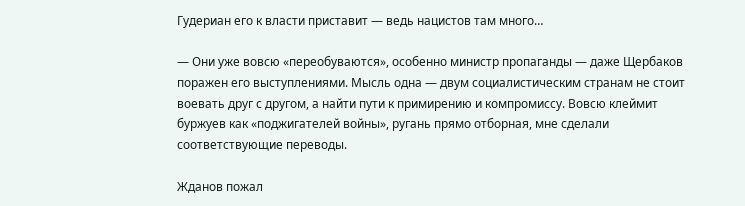Гудериан его к власти приставит — ведь нацистов там много…

— Они уже вовсю «переобуваются», особенно министр пропаганды — даже Щербаков поражен его выступлениями. Мысль одна — двум социалистическим странам не стоит воевать друг с другом, а найти пути к примирению и компромиссу. Вовсю клеймит буржуев как «поджигателей войны», ругань прямо отборная, мне сделали соответствующие переводы.

Жданов пожал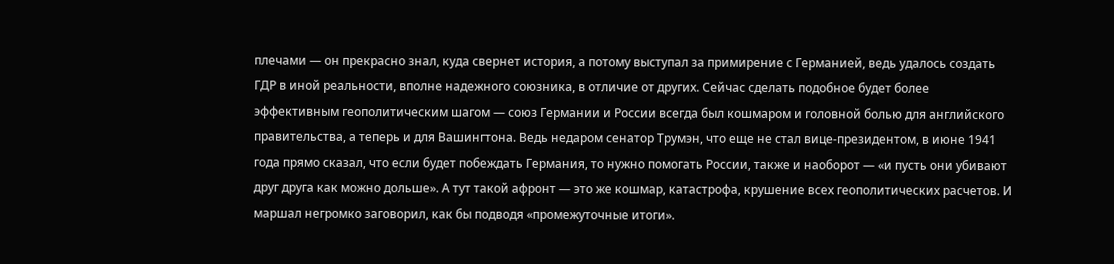плечами — он прекрасно знал, куда свернет история, а потому выступал за примирение с Германией, ведь удалось создать ГДР в иной реальности, вполне надежного союзника, в отличие от других. Сейчас сделать подобное будет более эффективным геополитическим шагом — союз Германии и России всегда был кошмаром и головной болью для английского правительства, а теперь и для Вашингтона. Ведь недаром сенатор Трумэн, что еще не стал вице-президентом, в июне 1941 года прямо сказал, что если будет побеждать Германия, то нужно помогать России, также и наоборот — «и пусть они убивают друг друга как можно дольше». А тут такой афронт — это же кошмар, катастрофа, крушение всех геополитических расчетов. И маршал негромко заговорил, как бы подводя «промежуточные итоги».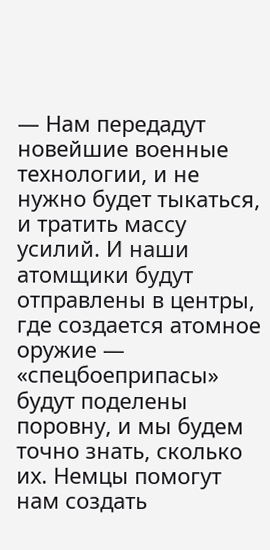— Нам передадут новейшие военные технологии, и не нужно будет тыкаться, и тратить массу усилий. И наши атомщики будут отправлены в центры, где создается атомное оружие — «спецбоеприпасы» будут поделены поровну, и мы будем точно знать, сколько их. Немцы помогут нам создать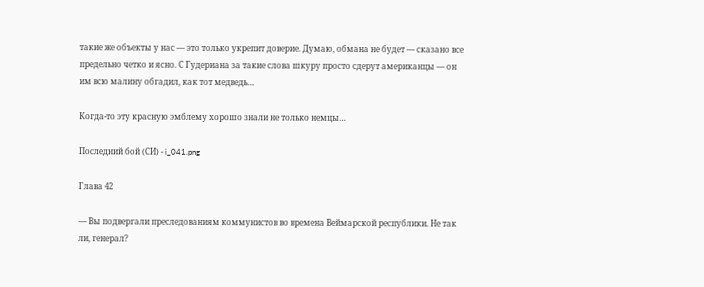такие же объекты у нас — это только укрепит доверие. Думаю, обмана не будет — сказано все предельно четко и ясно. С Гудериана за такие слова шкуру просто сдерут американцы — он им всю малину обгадил, как тот медведь…

Когда-то эту красную эмблему хорошо знали не только немцы…

Последний бой (СИ) - i_041.png

Глава 42

— Вы подвергали преследованиям коммунистов во времена Веймарской республики. Не так ли, генерал?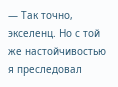— Так точно, экселенц. Но с той же настойчивостью я преследовал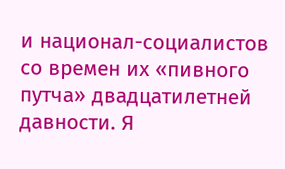и национал-социалистов со времен их «пивного путча» двадцатилетней давности. Я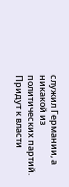служил Германии, а никакой из политических партий. Придут к власти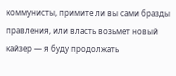коммунисты, примите ли вы сами бразды правления, или власть возьмет новый кайзер — я буду продолжать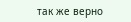так же верно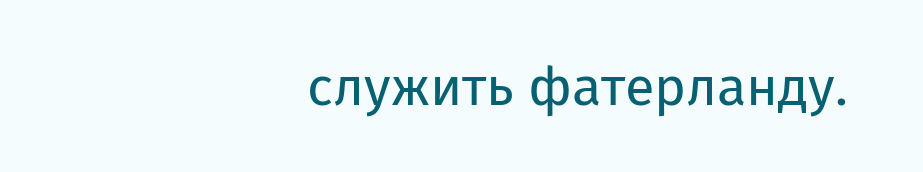служить фатерланду.